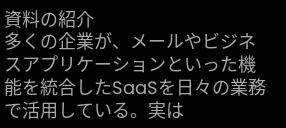資料の紹介
多くの企業が、メールやビジネスアプリケーションといった機能を統合したSaaSを日々の業務で活用している。実は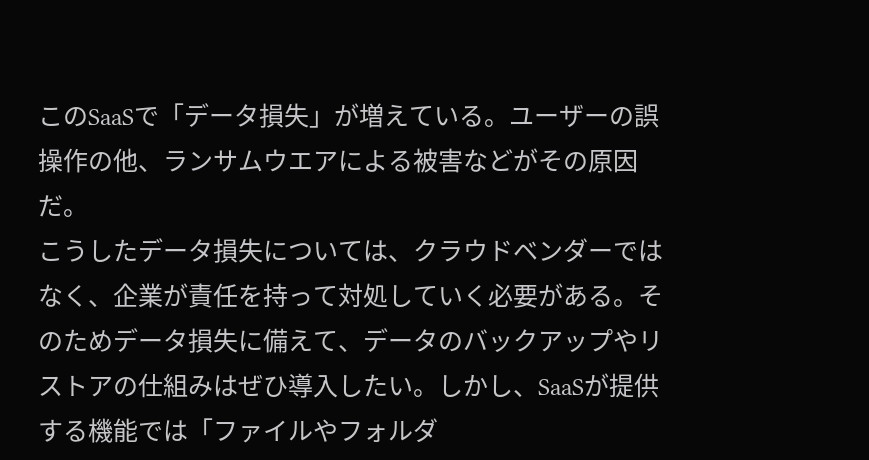このSaaSで「データ損失」が増えている。ユーザーの誤操作の他、ランサムウエアによる被害などがその原因だ。
こうしたデータ損失については、クラウドベンダーではなく、企業が責任を持って対処していく必要がある。そのためデータ損失に備えて、データのバックアップやリストアの仕組みはぜひ導入したい。しかし、SaaSが提供する機能では「ファイルやフォルダ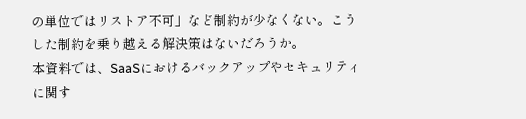の単位ではリストア不可」など制約が少なくない。こうした制約を乗り越える解決策はないだろうか。
本資料では、SaaSにおけるバックアップやセキュリティに関す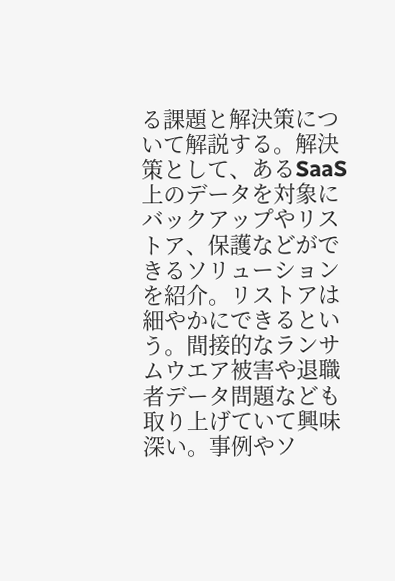る課題と解決策について解説する。解決策として、あるSaaS上のデータを対象にバックアップやリストア、保護などができるソリューションを紹介。リストアは細やかにできるという。間接的なランサムウエア被害や退職者データ問題なども取り上げていて興味深い。事例やソ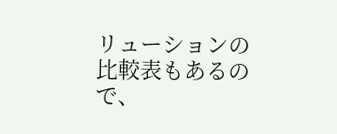リューションの比較表もあるので、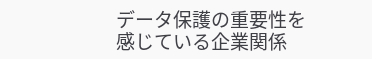データ保護の重要性を感じている企業関係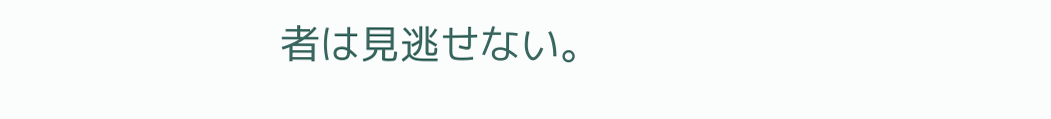者は見逃せない。